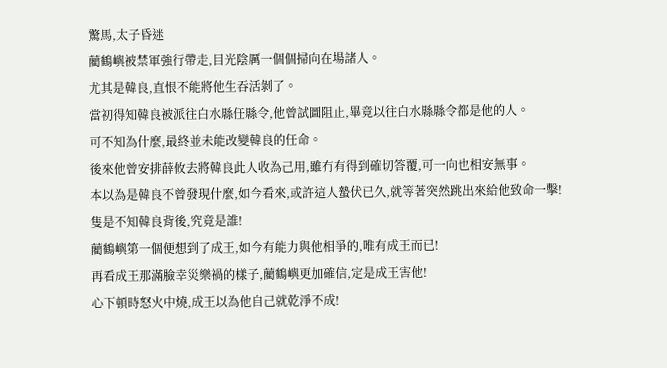驚馬,太子昏迷
藺鶴嶼被禁軍強行帶走,目光陰厲一個個掃向在場諸人。
尤其是韓良,直恨不能將他生吞活剝了。
當初得知韓良被派往白水縣任縣令,他曾試圖阻止,畢竟以往白水縣縣令都是他的人。
可不知為什麼,最終並未能改變韓良的任命。
後來他曾安排薛攸去將韓良此人收為己用,雖冇有得到確切答覆,可一向也相安無事。
本以為是韓良不曾發現什麼,如今看來,或許這人蟄伏已久,就等著突然跳出來給他致命一擊!
隻是不知韓良背後,究竟是誰!
藺鶴嶼第一個便想到了成王,如今有能力與他相爭的,唯有成王而已!
再看成王那滿臉幸災樂禍的樣子,藺鶴嶼更加確信,定是成王害他!
心下頓時怒火中燒,成王以為他自己就乾淨不成!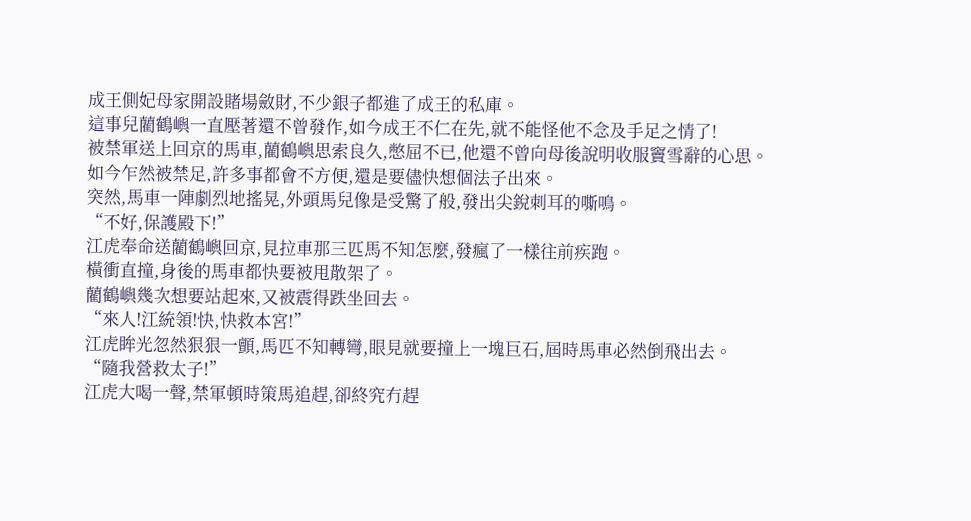成王側妃母家開設賭場斂財,不少銀子都進了成王的私庫。
這事兒藺鶴嶼一直壓著還不曾發作,如今成王不仁在先,就不能怪他不念及手足之情了!
被禁軍送上回京的馬車,藺鶴嶼思索良久,憋屈不已,他還不曾向母後說明收服竇雪辭的心思。
如今乍然被禁足,許多事都會不方便,還是要儘快想個法子出來。
突然,馬車一陣劇烈地搖晃,外頭馬兒像是受驚了般,發出尖銳刺耳的嘶鳴。
“不好,保護殿下!”
江虎奉命送藺鶴嶼回京,見拉車那三匹馬不知怎麼,發瘋了一樣往前疾跑。
橫衝直撞,身後的馬車都快要被甩散架了。
藺鶴嶼幾次想要站起來,又被震得跌坐回去。
“來人!江統領!快,快救本宮!”
江虎眸光忽然狠狠一顫,馬匹不知轉彎,眼見就要撞上一塊巨石,屆時馬車必然倒飛出去。
“隨我營救太子!”
江虎大喝一聲,禁軍頓時策馬追趕,卻終究冇趕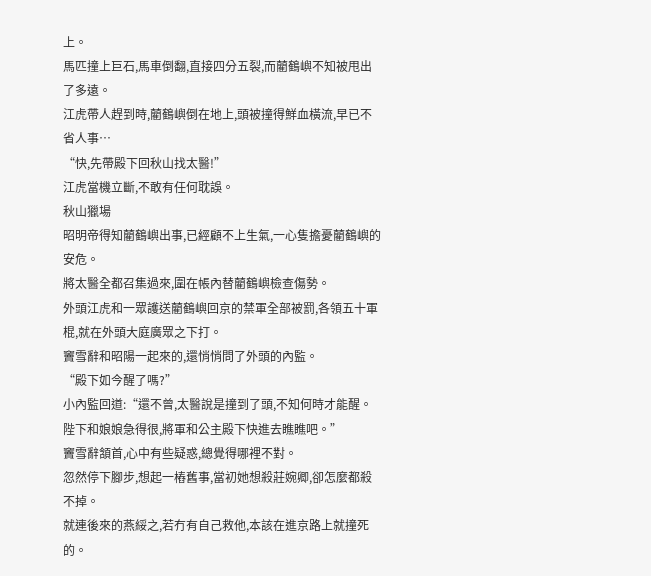上。
馬匹撞上巨石,馬車倒翻,直接四分五裂,而藺鶴嶼不知被甩出了多遠。
江虎帶人趕到時,藺鶴嶼倒在地上,頭被撞得鮮血橫流,早已不省人事…
“快,先帶殿下回秋山找太醫!”
江虎當機立斷,不敢有任何耽誤。
秋山獵場
昭明帝得知藺鶴嶼出事,已經顧不上生氣,一心隻擔憂藺鶴嶼的安危。
將太醫全都召集過來,圍在帳內替藺鶴嶼檢查傷勢。
外頭江虎和一眾護送藺鶴嶼回京的禁軍全部被罰,各領五十軍棍,就在外頭大庭廣眾之下打。
竇雪辭和昭陽一起來的,還悄悄問了外頭的內監。
“殿下如今醒了嗎?”
小內監回道:“還不曾,太醫說是撞到了頭,不知何時才能醒。
陛下和娘娘急得很,將軍和公主殿下快進去瞧瞧吧。”
竇雪辭頷首,心中有些疑惑,總覺得哪裡不對。
忽然停下腳步,想起一樁舊事,當初她想殺莊婉卿,卻怎麼都殺不掉。
就連後來的燕綏之,若冇有自己救他,本該在進京路上就撞死的。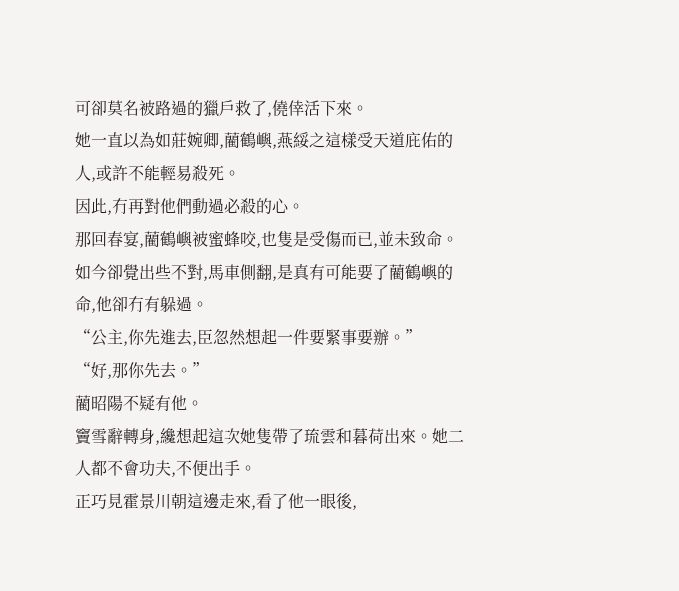可卻莫名被路過的獵戶救了,僥倖活下來。
她一直以為如莊婉卿,藺鶴嶼,燕綏之這樣受天道庇佑的人,或許不能輕易殺死。
因此,冇再對他們動過必殺的心。
那回春宴,藺鶴嶼被蜜蜂咬,也隻是受傷而已,並未致命。
如今卻覺出些不對,馬車側翻,是真有可能要了藺鶴嶼的命,他卻冇有躲過。
“公主,你先進去,臣忽然想起一件要緊事要辦。”
“好,那你先去。”
藺昭陽不疑有他。
竇雪辭轉身,纔想起這次她隻帶了琉雲和暮荷出來。她二人都不會功夫,不便出手。
正巧見霍景川朝這邊走來,看了他一眼後,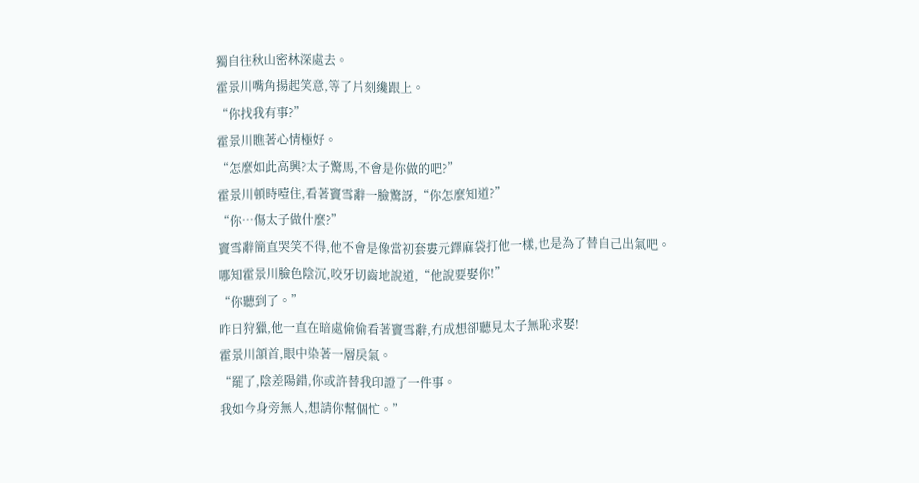獨自往秋山密林深處去。
霍景川嘴角揚起笑意,等了片刻纔跟上。
“你找我有事?”
霍景川瞧著心情極好。
“怎麼如此高興?太子驚馬,不會是你做的吧?”
霍景川頓時噎住,看著竇雪辭一臉驚訝,“你怎麼知道?”
“你…傷太子做什麼?”
竇雪辭簡直哭笑不得,他不會是像當初套婁元鐸麻袋打他一樣,也是為了替自己出氣吧。
哪知霍景川臉色陰沉,咬牙切齒地說道,“他說要娶你!”
“你聽到了。”
昨日狩獵,他一直在暗處偷偷看著竇雪辭,冇成想卻聽見太子無恥求娶!
霍景川頷首,眼中染著一層戾氣。
“罷了,陰差陽錯,你或許替我印證了一件事。
我如今身旁無人,想請你幫個忙。”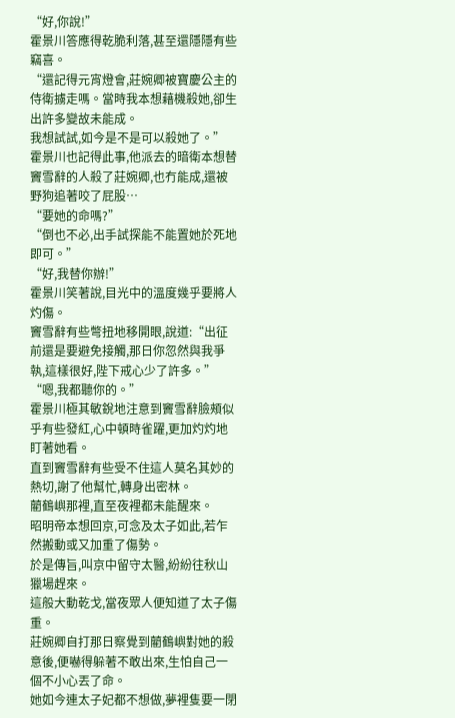“好,你說!”
霍景川答應得乾脆利落,甚至還隱隱有些竊喜。
“還記得元宵燈會,莊婉卿被寶慶公主的侍衛擄走嗎。當時我本想藉機殺她,卻生出許多變故未能成。
我想試試,如今是不是可以殺她了。”
霍景川也記得此事,他派去的暗衛本想替竇雪辭的人殺了莊婉卿,也冇能成,還被野狗追著咬了屁股…
“要她的命嗎?”
“倒也不必,出手試探能不能置她於死地即可。”
“好,我替你辦!”
霍景川笑著說,目光中的溫度幾乎要將人灼傷。
竇雪辭有些彆扭地移開眼,說道:“出征前還是要避免接觸,那日你忽然與我爭執,這樣很好,陛下戒心少了許多。”
“嗯,我都聽你的。”
霍景川極其敏銳地注意到竇雪辭臉頰似乎有些發紅,心中頓時雀躍,更加灼灼地盯著她看。
直到竇雪辭有些受不住這人莫名其妙的熱切,謝了他幫忙,轉身出密林。
藺鶴嶼那裡,直至夜裡都未能醒來。
昭明帝本想回京,可念及太子如此,若乍然搬動或又加重了傷勢。
於是傳旨,叫京中留守太醫,紛紛往秋山獵場趕來。
這般大動乾戈,當夜眾人便知道了太子傷重。
莊婉卿自打那日察覺到藺鶴嶼對她的殺意後,便嚇得躲著不敢出來,生怕自己一個不小心丟了命。
她如今連太子妃都不想做,夢裡隻要一閉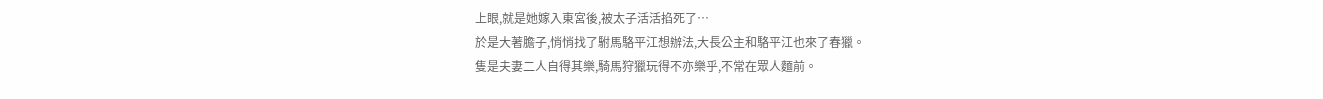上眼,就是她嫁入東宮後,被太子活活掐死了…
於是大著膽子,悄悄找了駙馬駱平江想辦法,大長公主和駱平江也來了春獵。
隻是夫妻二人自得其樂,騎馬狩獵玩得不亦樂乎,不常在眾人麵前。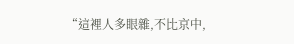“這裡人多眼雜,不比京中,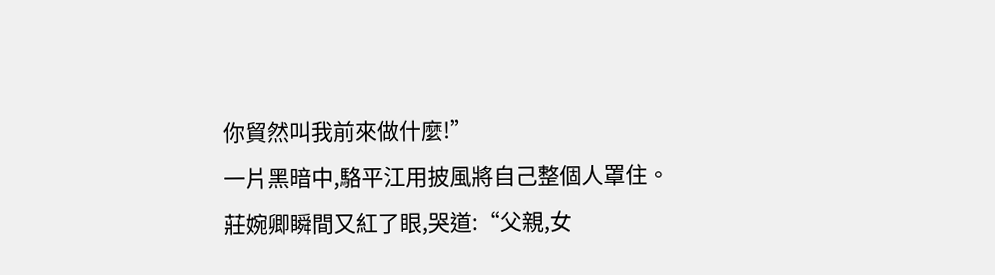你貿然叫我前來做什麼!”
一片黑暗中,駱平江用披風將自己整個人罩住。
莊婉卿瞬間又紅了眼,哭道:“父親,女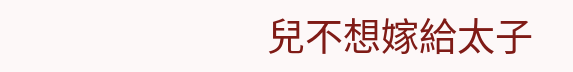兒不想嫁給太子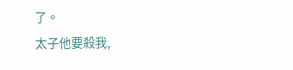了。
太子他要殺我,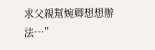求父親幫婉卿想想辦法…”